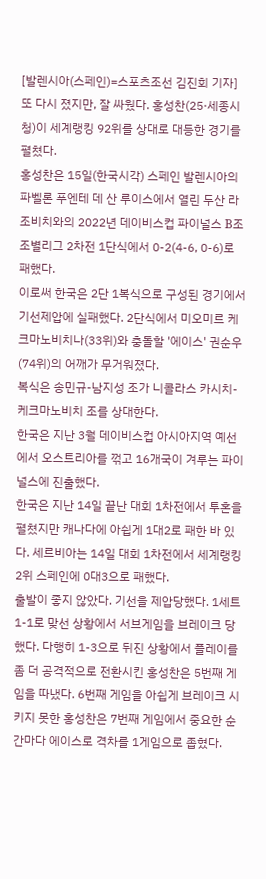[발렌시아(스페인)=스포츠조선 김진회 기자] 또 다시 졌지만, 잘 싸웠다. 홍성찬(25·세종시청)이 세계랭킹 92위를 상대로 대등한 경기를 펼쳤다.
홍성찬은 15일(한국시각) 스페인 발렌시아의 파벨론 푸엔테 데 산 루이스에서 열린 두산 라조비치와의 2022년 데이비스컵 파이널스 B조 조별리그 2차전 1단식에서 0-2(4-6, 0-6)로 패했다.
이로써 한국은 2단 1복식으로 구성된 경기에서 기선제압에 실패했다. 2단식에서 미오미르 케크마노비치나(33위)와 충돌할 '에이스' 권순우(74위)의 어깨가 무거워졌다.
복식은 송민규-남지성 조가 니콜라스 카시치-케크마노비치 조를 상대한다.
한국은 지난 3월 데이비스컵 아시아지역 예선에서 오스트리아를 꺾고 16개국이 겨루는 파이널스에 진출했다.
한국은 지난 14일 끝난 대회 1차전에서 투혼을 펼쳤지만 캐나다에 아쉽게 1대2로 패한 바 있다. 세르비아는 14일 대회 1차전에서 세계랭킹 2위 스페인에 0대3으로 패했다.
출발이 좋지 않았다. 기선을 제압당했다. 1세트 1-1로 맞선 상황에서 서브게임을 브레이크 당했다. 다행히 1-3으로 뒤진 상황에서 플레이를 좀 더 공격적으로 전환시킨 홍성찬은 5번째 게임을 따냈다. 6번째 게임을 아쉽게 브레이크 시키지 못한 홍성찬은 7번째 게임에서 중요한 순간마다 에이스로 격차를 1게임으로 좁혔다.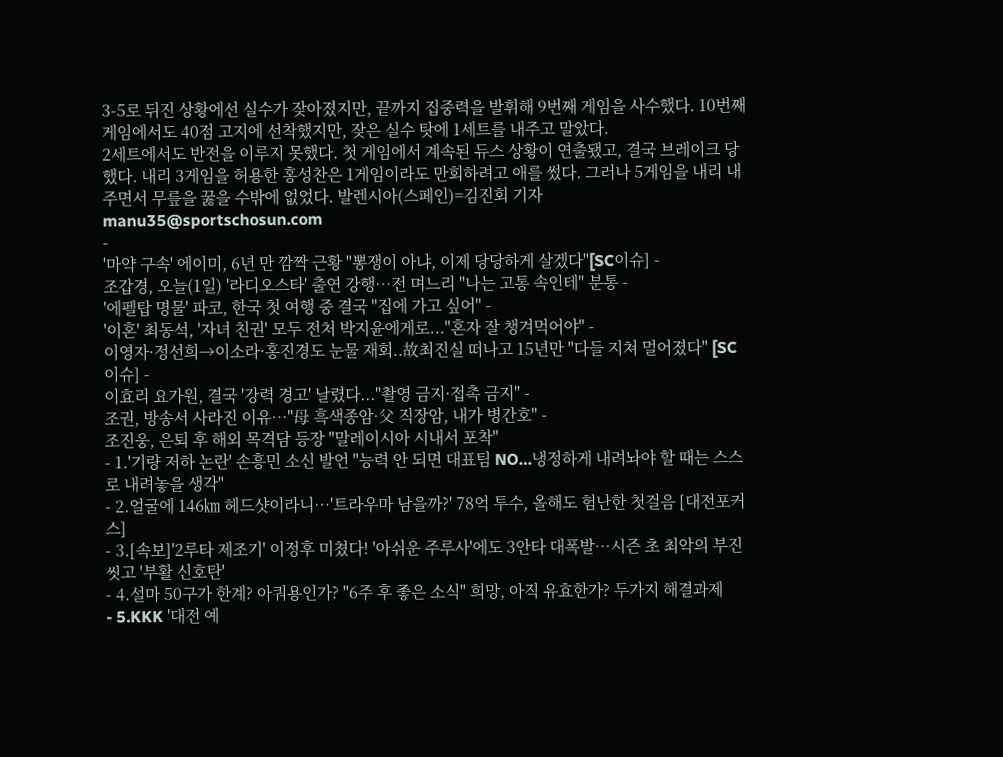3-5로 뒤진 상황에선 실수가 잦아졌지만, 끝까지 집중력을 발휘해 9번째 게임을 사수했다. 10번째 게임에서도 40점 고지에 선착했지만, 잦은 실수 탓에 1세트를 내주고 말았다.
2세트에서도 반전을 이루지 못했다. 첫 게임에서 계속된 듀스 상황이 연출됐고, 결국 브레이크 당했다. 내리 3게임을 허용한 홍성찬은 1게임이라도 만회하려고 애를 썼다. 그러나 5게임을 내리 내주면서 무릎을 꿇을 수밖에 없었다. 발렌시아(스페인)=김진회 기자 manu35@sportschosun.com
-
'마약 구속' 에이미, 6년 만 깜짝 근황 "뽕쟁이 아냐, 이제 당당하게 살겠다"[SC이슈] -
조갑경, 오늘(1일) '라디오스타' 출연 강행…전 며느리 "나는 고통 속인테" 분통 -
'에펠탑 명물' 파코, 한국 첫 여행 중 결국 "집에 가고 싶어" -
'이혼' 최동석, '자녀 친권' 모두 전처 박지윤에게로..."혼자 잘 챙겨먹어야" -
이영자·정선희→이소라·홍진경도 눈물 재회..故최진실 떠나고 15년만 "다들 지쳐 멀어졌다" [SC이슈] -
이효리 요가원, 결국 '강력 경고' 날렸다..."촬영 금지·접촉 금지" -
조권, 방송서 사라진 이유…"母 흑색종암·父 직장암, 내가 병간호" -
조진웅, 은퇴 후 해외 목격담 등장 "말레이시아 시내서 포착"
- 1.'기량 저하 논란' 손흥민 소신 발언 "능력 안 되면 대표팀 NO…냉정하게 내려놔야 할 때는 스스로 내려놓을 생각"
- 2.얼굴에 146㎞ 헤드샷이라니…'트라우마 남을까?' 78억 투수, 올해도 험난한 첫걸음 [대전포커스]
- 3.[속보]'2루타 제조기' 이정후 미쳤다! '아쉬운 주루사'에도 3안타 대폭발…시즌 초 최악의 부진 씻고 '부활 신호탄'
- 4.설마 50구가 한계? 아쿼용인가? "6주 후 좋은 소식" 희망, 아직 유효한가? 두가지 해결과제
- 5.KKK '대전 예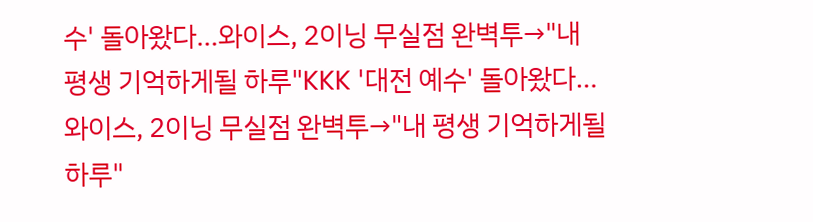수' 돌아왔다…와이스, 2이닝 무실점 완벽투→"내 평생 기억하게될 하루"KKK '대전 예수' 돌아왔다…와이스, 2이닝 무실점 완벽투→"내 평생 기억하게될 하루"